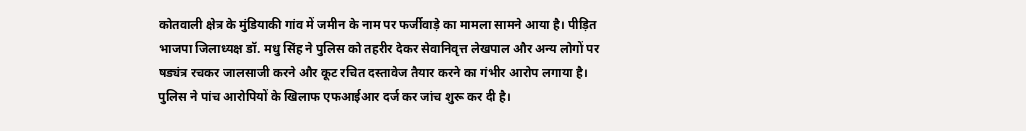कोतवाली क्षेत्र के मुंडियाकी गांव में जमीन के नाम पर फर्जीवाड़े का मामला सामने आया है। पीड़ित भाजपा जिलाध्यक्ष डॉ. मधु सिंह ने पुलिस को तहरीर देकर सेवानिवृत्त लेखपाल और अन्य लोगों पर षड्यंत्र रचकर जालसाजी करने और कूट रचित दस्तावेज तैयार करने का गंभीर आरोप लगाया है। पुलिस ने पांच आरोपियों के खिलाफ एफआईआर दर्ज कर जांच शुरू कर दी है।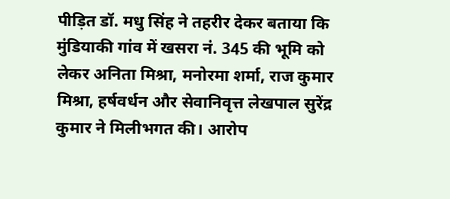पीड़ित डॉ. मधु सिंह ने तहरीर देकर बताया कि मुंडियाकी गांव में खसरा नं. 345 की भूमि को लेकर अनिता मिश्रा, मनोरमा शर्मा, राज कुमार मिश्रा, हर्षवर्धन और सेवानिवृत्त लेखपाल सुरेंद्र कुमार ने मिलीभगत की। आरोप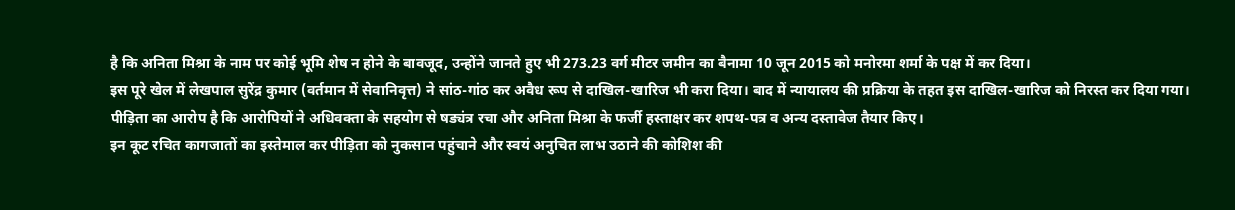है कि अनिता मिश्रा के नाम पर कोई भूमि शेष न होने के बावजूद, उन्होंने जानते हुए भी 273.23 वर्ग मीटर जमीन का बैनामा 10 जून 2015 को मनोरमा शर्मा के पक्ष में कर दिया।
इस पूरे खेल में लेखपाल सुरेंद्र कुमार (वर्तमान में सेवानिवृत्त) ने सांठ-गांठ कर अवैध रूप से दाखिल-खारिज भी करा दिया। बाद में न्यायालय की प्रक्रिया के तहत इस दाखिल-खारिज को निरस्त कर दिया गया। पीड़िता का आरोप है कि आरोपियों ने अधिवक्ता के सहयोग से षड्यंत्र रचा और अनिता मिश्रा के फर्जी हस्ताक्षर कर शपथ-पत्र व अन्य दस्तावेज तैयार किए।
इन कूट रचित कागजातों का इस्तेमाल कर पीड़िता को नुकसान पहुंचाने और स्वयं अनुचित लाभ उठाने की कोशिश की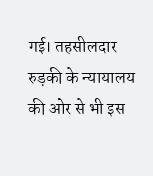गई। तहसीलदार रुड़की के न्यायालय की ओर से भी इस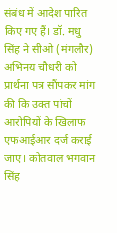संबंध में आदेश पारित किए गए हैं। डॉ. मधु सिंह ने सीओ (मंगलौर) अभिनय चौधरी को प्रार्थना पत्र सौंपकर मांग की कि उक्त पांचों आरोपियों के खिलाफ एफआईआर दर्ज कराई जाए। कोतवाल भगवान सिंह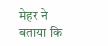मेहर ने बताया कि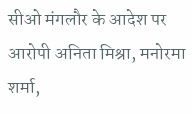सीओ मंगलौर के आदेश पर आरोपी अनिता मिश्रा, मनोरमा शर्मा,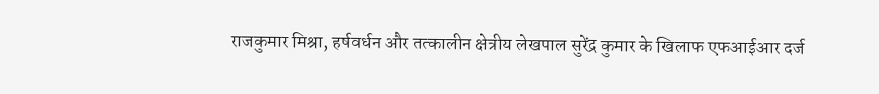राजकुमार मिश्रा, हर्षवर्धन और तत्कालीन क्षेत्रीय लेखपाल सुरेंद्र कुमार के खिलाफ एफआईआर दर्ज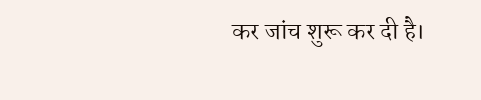कर जांच शुरू कर दी है।